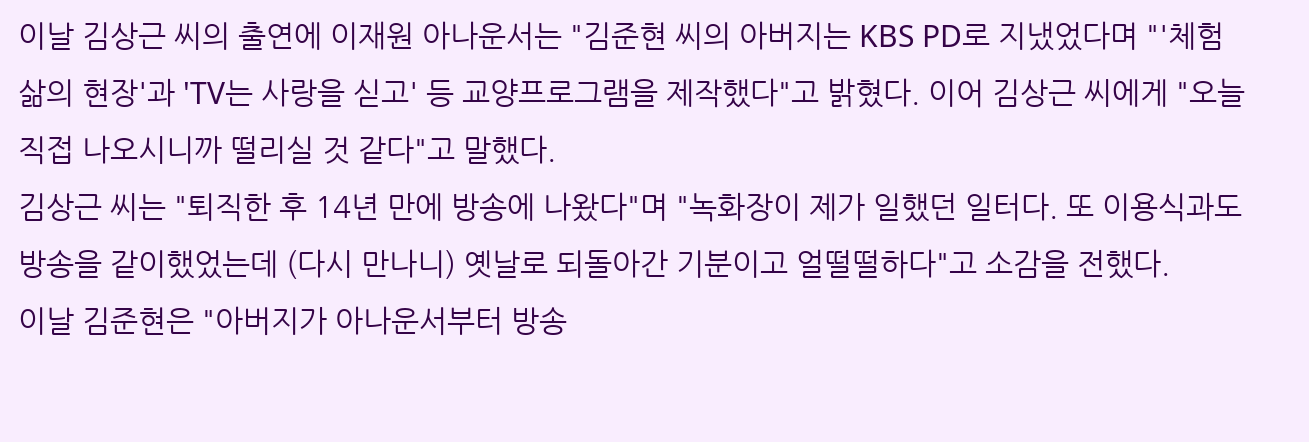이날 김상근 씨의 출연에 이재원 아나운서는 "김준현 씨의 아버지는 KBS PD로 지냈었다며 "'체험 삶의 현장'과 'TV는 사랑을 싣고' 등 교양프로그램을 제작했다"고 밝혔다. 이어 김상근 씨에게 "오늘 직접 나오시니까 떨리실 것 같다"고 말했다.
김상근 씨는 "퇴직한 후 14년 만에 방송에 나왔다"며 "녹화장이 제가 일했던 일터다. 또 이용식과도 방송을 같이했었는데 (다시 만나니) 옛날로 되돌아간 기분이고 얼떨떨하다"고 소감을 전했다.
이날 김준현은 "아버지가 아나운서부터 방송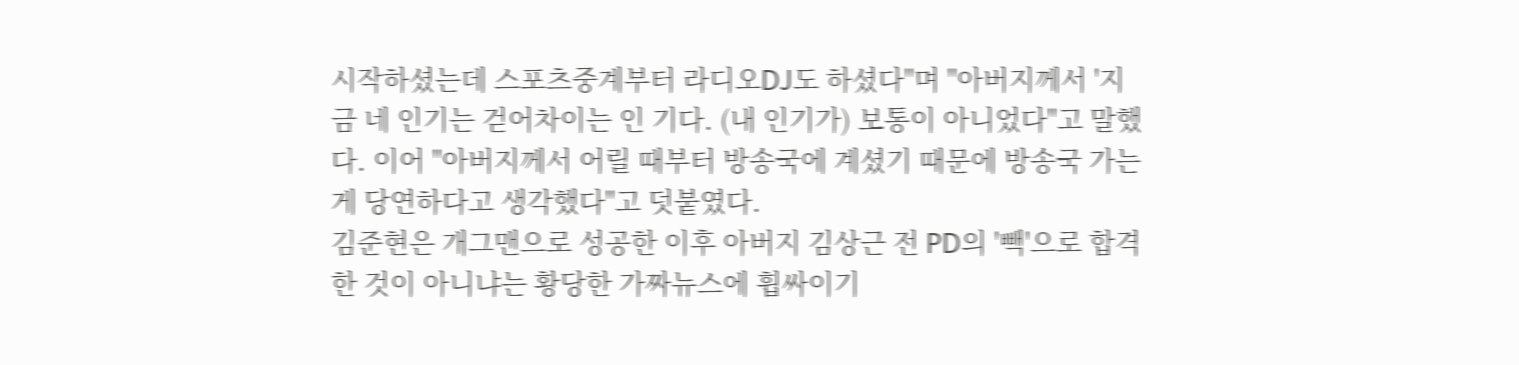시작하셨는데 스포츠중계부터 라디오DJ도 하셨다"며 "아버지께서 '지금 네 인기는 걷어차이는 인 기다. (내 인기가) 보통이 아니었다"고 말했다. 이어 "아버지께서 어릴 때부터 방송국에 계셨기 때문에 방송국 가는 게 당연하다고 생각했다"고 덧붙였다.
김준현은 개그맨으로 성공한 이후 아버지 김상근 전 PD의 '빽'으로 합격한 것이 아니냐는 황당한 가짜뉴스에 휩싸이기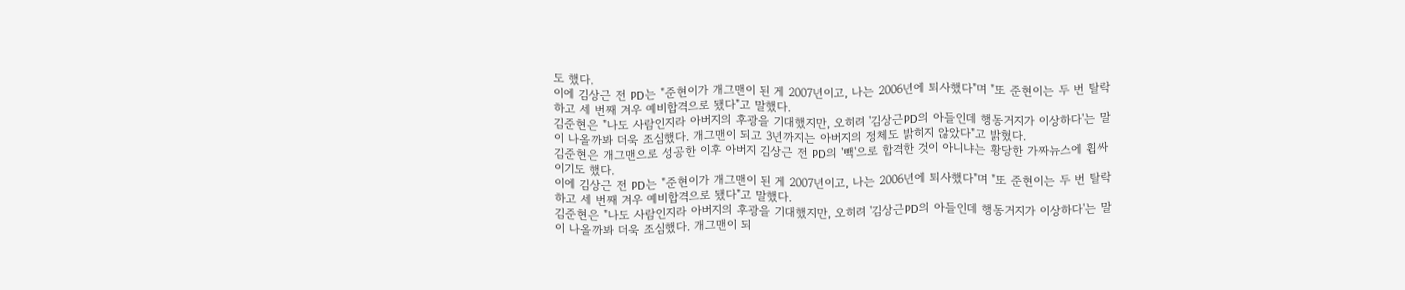도 했다.
이에 김상근 전 PD는 "준현이가 개그맨이 된 게 2007년이고, 나는 2006년에 퇴사했다"며 "또 준현이는 두 번 탈락하고 세 번째 겨우 예비합격으로 됐다"고 말했다.
김준현은 "나도 사람인지라 아버지의 후광을 기대했지만, 오히려 '김상근PD의 아들인데 행동거지가 이상하다'는 말이 나올까봐 더욱 조심했다. 개그맨이 되고 3년까지는 아버지의 정체도 밝히지 않았다"고 밝혔다.
김준현은 개그맨으로 성공한 이후 아버지 김상근 전 PD의 '빽'으로 합격한 것이 아니냐는 황당한 가짜뉴스에 휩싸이기도 했다.
이에 김상근 전 PD는 "준현이가 개그맨이 된 게 2007년이고, 나는 2006년에 퇴사했다"며 "또 준현이는 두 번 탈락하고 세 번째 겨우 예비합격으로 됐다"고 말했다.
김준현은 "나도 사람인지라 아버지의 후광을 기대했지만, 오히려 '김상근PD의 아들인데 행동거지가 이상하다'는 말이 나올까봐 더욱 조심했다. 개그맨이 되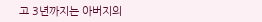고 3년까지는 아버지의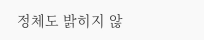정체도 밝히지 않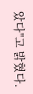았다"고 밝혔다.